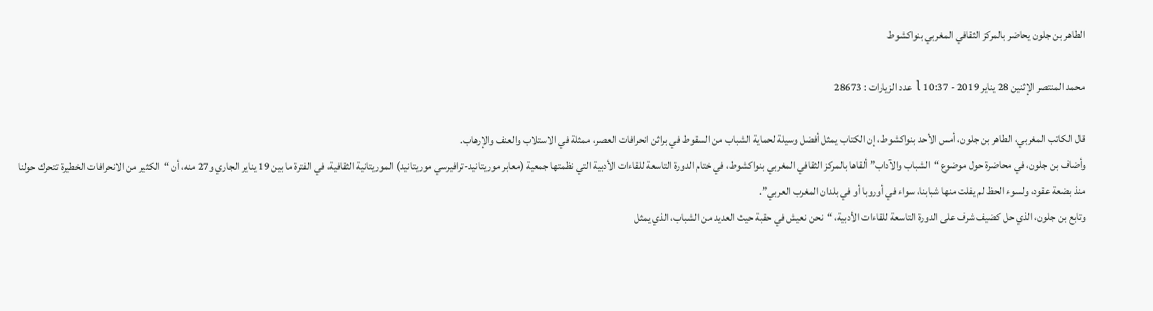الطاهر بن جلون يحاضر بالمركز الثقافي المغربي بنواكشوط

محمد المنتصر الإثنين 28 يناير 2019 - 10:37 l عدد الزيارات : 28673

قال الكاتب المغربي، الطاهر بن جلون، أمس الأحد بنواكشوط، إن الكتاب يمثل أفضل وسيلة لحماية الشباب من السقوط في براثن انحرافات العصر، ممثلة في الاستلاب والعنف والإرهاب.
وأضاف بن جلون، في محاضرة حول موضوع “الشباب والآداب” ألقاها بالمركز الثقافي المغربي بنواكشوط، في ختام الدورة التاسعة للقاءات الأدبية التي نظمتها جمعية (معابر موريتانيد-ترافيرسي موريتانيد) الموريتانية الثقافية، في الفترة ما بين 19 يناير الجاري و27 منه، أن “الكثير من الانحرافات الخطيرة تتحرك حولنا منذ بضعة عقود، ولسوء الحظ لم يفلت منها شبابنا، سواء في أوروبا أو في بلدان المغرب العربي”.
وتابع بن جلون، الذي حل كضيف شرف على الدورة التاسعة للقاءات الأدبية، “نحن نعيش في حقبة حيث العديد من الشباب، الذي يمثل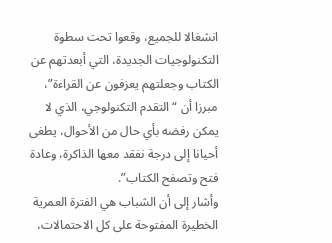انشغالا للجميع، وقعوا تحت سطوة التكنولوجيات الجديدة، التي أبعدتهم عن الكتاب وجعلتهم يعزفون عن القراءة”، مبرزا أن “التقدم التكنولوجي، الذي لا يمكن رفضه بأي حال من الأحوال، يطغى أحيانا إلى درجة نفقد معها الذاكرة، وعادة فتح وتصفح الكتاب”.
وأشار إلى أن الشباب هي الفترة العمرية الخطيرة المفتوحة على كل الاحتمالات،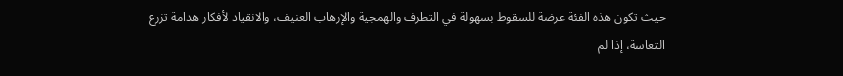حيث تكون هذه الفئة عرضة للسقوط بسهولة في التطرف والهمجية والإرهاب العنيف، والانقياد لأفكار هدامة تزرع التعاسة، إذا لم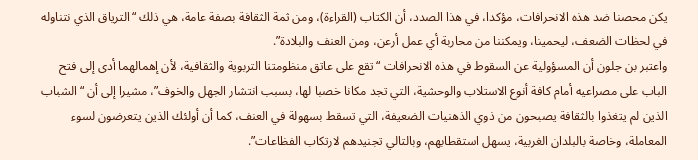يكن محصنا ضد هذه الانحرافات، مؤكدا، في هذا الصدد، أن الكتاب (القراءة)، ومن ثمة الثقافة بصفة عامة، هي ذلك “الترياق الذي نتناوله في لحظات الضعف، ليحمينا، ويمكننا من محاربة أي عمل أرعن، ومن العنف والبلادة”.
واعتبر بن جلون أن المسؤولية عن السقوط في هذه الانحرافات “تقع على عاتق منظومتنا التربوية والثقافية، لأن إهمالهما أدى إلى فتح الباب على مصراعيه أمام كافة أنوع الاستلاب والوحشية، التي تجد مكانا خصبا لها، بسبب انتشار الجهل والخوف”، مشيرا إلى أن “الشباب الذين لم يتغذوا بالثقافة يصبحون من ذوي الذهنيات الضعيفة، التي تسقط بسهولة في العنف، كما أن أولئك الذين يتعرضون لسوء المعاملة، وخاصة بالبلدان الغربية، يسهل استقطابهم، وبالتالي تجنيدهم لارتكاب الفظاعات”.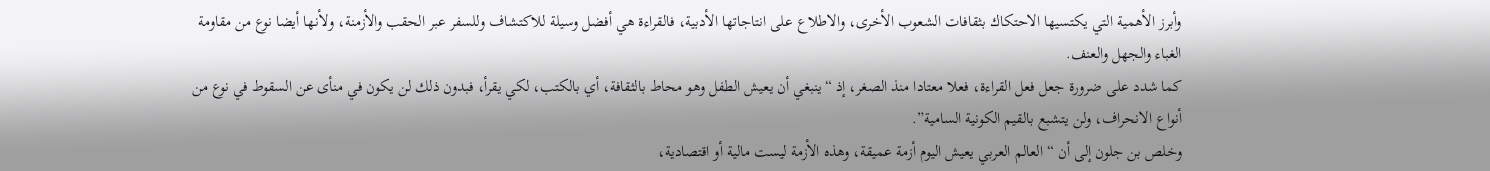وأبرز الأهمية التي يكتسيها الاحتكاك بثقافات الشعوب الأخرى، والاطلاع على انتاجاتها الأدبية، فالقراءة هي أفضل وسيلة للاكتشاف وللسفر عبر الحقب والأزمنة، ولأنها أيضا نوع من مقاومة الغباء والجهل والعنف.
كما شدد على ضرورة جعل فعل القراءة، فعلا معتادا منذ الصغر، إذ “ينبغي أن يعيش الطفل وهو محاط بالثقافة، أي بالكتب، لكي يقرأ، فبدون ذلك لن يكون في منأى عن السقوط في نوع من أنواع الانحراف، ولن يتشبع بالقيم الكونية السامية”.
وخلص بن جلون إلى أن “العالم العربي يعيش اليوم أزمة عميقة، وهذه الأزمة ليست مالية أو اقتصادية،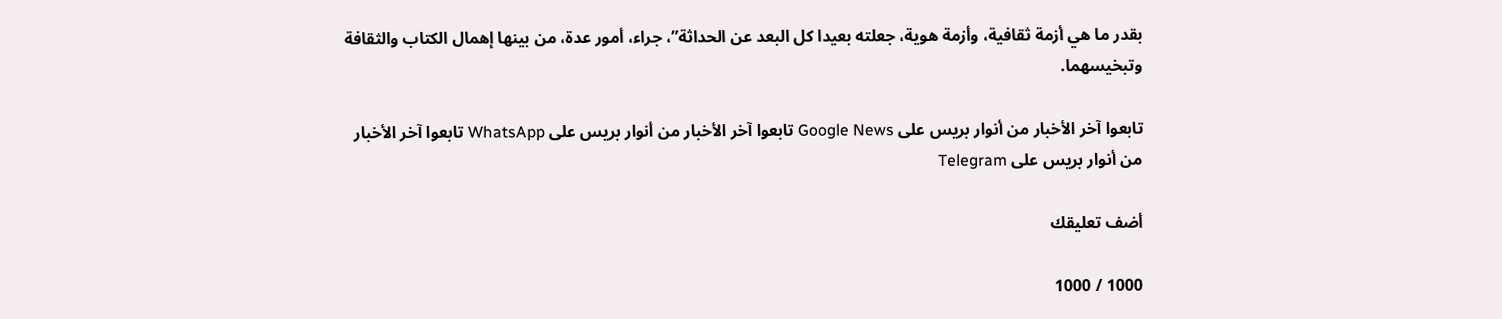بقدر ما هي أزمة ثقافية، وأزمة هوية، جعلته بعيدا كل البعد عن الحداثة”، جراء، أمور عدة، من بينها إهمال الكتاب والثقافة وتبخيسهما.

تابعوا آخر الأخبار من أنوار بريس على Google News تابعوا آخر الأخبار من أنوار بريس على WhatsApp تابعوا آخر الأخبار من أنوار بريس على Telegram

أضف تعليقك

1000 / 1000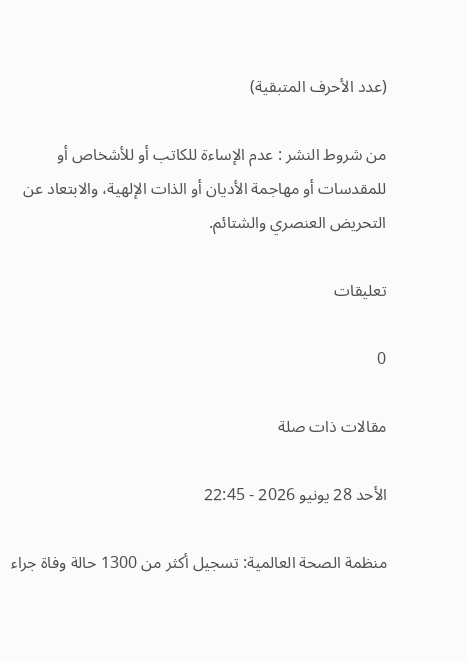(عدد الأحرف المتبقية)

من شروط النشر : عدم الإساءة للكاتب أو للأشخاص أو للمقدسات أو مهاجمة الأديان أو الذات الإلهية، والابتعاد عن التحريض العنصري والشتائم.

تعليقات

0

مقالات ذات صلة

الأحد 28 يونيو 2026 - 22:45

منظمة الصحة العالمية: تسجيل أكثر من 1300 حالة وفاة جراء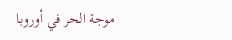موجة الحر في أوروبا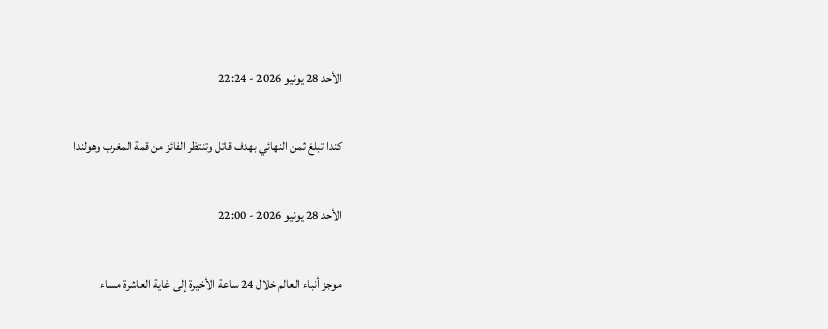الأحد 28 يونيو 2026 - 22:24

كندا تبلغ ثمن النهائي بهدف قاتل وتنتظر الفائز من قمة المغرب وهولندا

الأحد 28 يونيو 2026 - 22:00

موجز أنباء العالم خلال 24 ساعة الأخيرة إلى غاية العاشرة مساء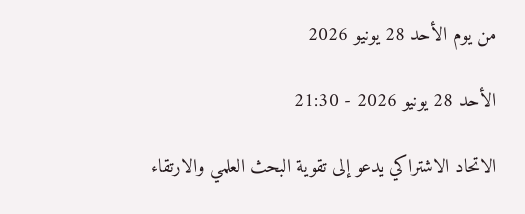من يوم الأحد 28 يونيو 2026

الأحد 28 يونيو 2026 - 21:30

الاتحاد الاشتراكي يدعو إلى تقوية البحث العلمي والارتقاء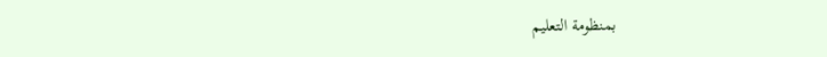بمنظومة التعليم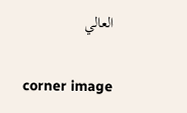العالي

corner image